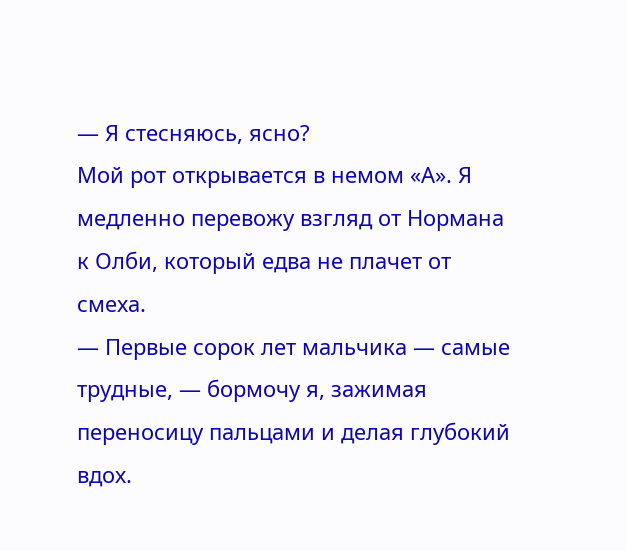— Я стесняюсь, ясно?
Мой рот открывается в немом «А». Я медленно перевожу взгляд от Нормана к Олби, который едва не плачет от смеха.
— Первые сорок лет мальчика — самые трудные, — бормочу я, зажимая переносицу пальцами и делая глубокий вдох.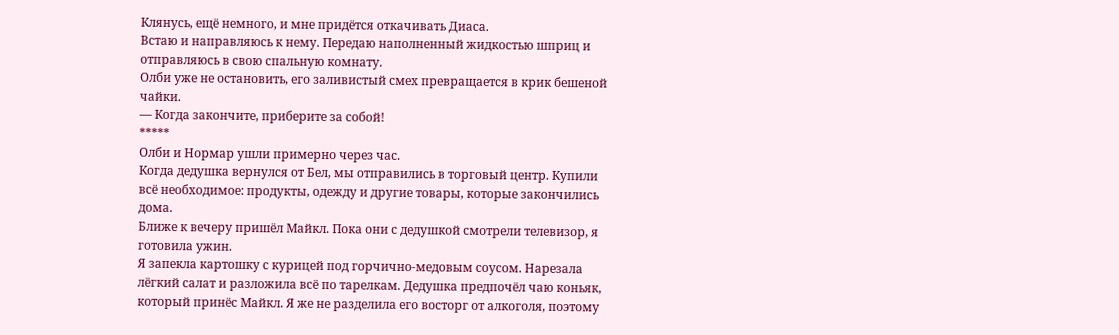Клянусь, ещё немного, и мне придётся откачивать Диаса.
Встаю и направляюсь к нему. Передаю наполненный жидкостью шприц и отправляюсь в свою спальную комнату.
Олби уже не остановить, его заливистый смех превращается в крик бешеной чайки.
— Когда закончите, приберите за собой!
*****
Олби и Нормар ушли примерно через час.
Когда дедушка вернулся от Бел, мы отправились в торговый центр. Купили всё необходимое: продукты, одежду и другие товары, которые закончились дома.
Ближе к вечеру пришёл Майкл. Пока они с дедушкой смотрели телевизор, я готовила ужин.
Я запекла картошку с курицей под горчично-медовым соусом. Нарезала лёгкий салат и разложила всё по тарелкам. Дедушка предпочёл чаю коньяк, который принёс Майкл. Я же не разделила его восторг от алкоголя, поэтому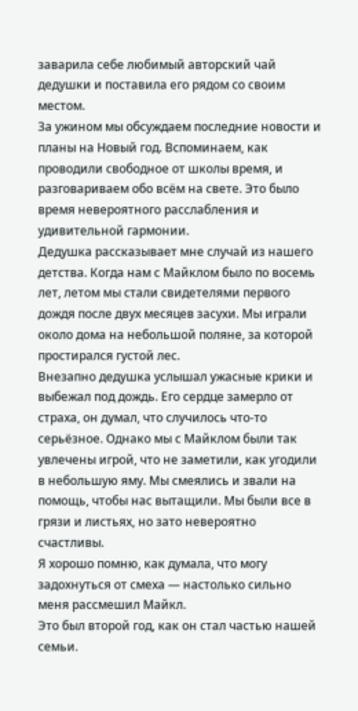заварила себе любимый авторский чай дедушки и поставила его рядом со своим местом.
За ужином мы обсуждаем последние новости и планы на Новый год. Вспоминаем, как проводили свободное от школы время, и разговариваем обо всём на свете. Это было время невероятного расслабления и удивительной гармонии.
Дедушка рассказывает мне случай из нашего детства. Когда нам с Майклом было по восемь лет, летом мы стали свидетелями первого дождя после двух месяцев засухи. Мы играли около дома на небольшой поляне, за которой простирался густой лес.
Внезапно дедушка услышал ужасные крики и выбежал под дождь. Его сердце замерло от страха, он думал, что случилось что-то серьёзное. Однако мы с Майклом были так увлечены игрой, что не заметили, как угодили в небольшую яму. Мы смеялись и звали на помощь, чтобы нас вытащили. Мы были все в грязи и листьях, но зато невероятно счастливы.
Я хорошо помню, как думала, что могу задохнуться от смеха — настолько сильно меня рассмешил Майкл.
Это был второй год, как он стал частью нашей семьи.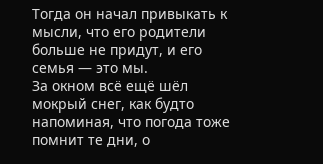Тогда он начал привыкать к мысли, что его родители больше не придут, и его семья — это мы.
За окном всё ещё шёл мокрый снег, как будто напоминая, что погода тоже помнит те дни, о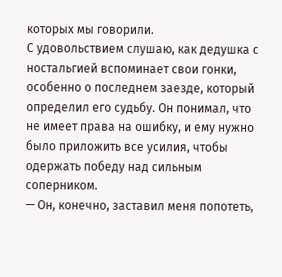которых мы говорили.
С удовольствием слушаю, как дедушка с ностальгией вспоминает свои гонки, особенно о последнем заезде, который определил его судьбу. Он понимал, что не имеет права на ошибку, и ему нужно было приложить все усилия, чтобы одержать победу над сильным соперником.
— Он, конечно, заставил меня попотеть,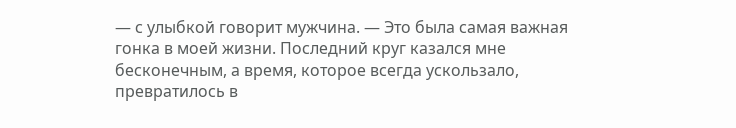— с улыбкой говорит мужчина. — Это была самая важная гонка в моей жизни. Последний круг казался мне бесконечным, а время, которое всегда ускользало, превратилось в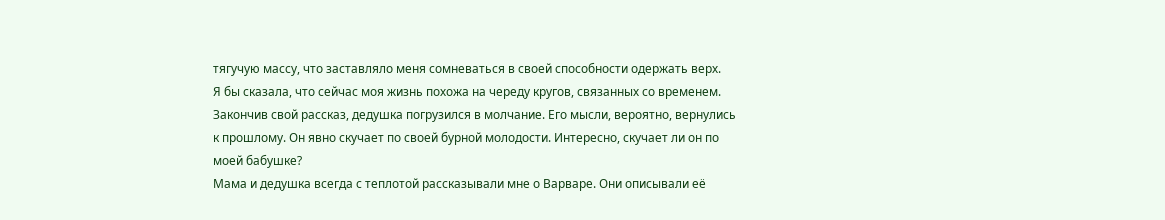тягучую массу, что заставляло меня сомневаться в своей способности одержать верх.
Я бы сказала, что сейчас моя жизнь похожа на череду кругов, связанных со временем.
Закончив свой рассказ, дедушка погрузился в молчание. Его мысли, вероятно, вернулись к прошлому. Он явно скучает по своей бурной молодости. Интересно, скучает ли он по моей бабушке?
Мама и дедушка всегда с теплотой рассказывали мне о Варваре. Они описывали её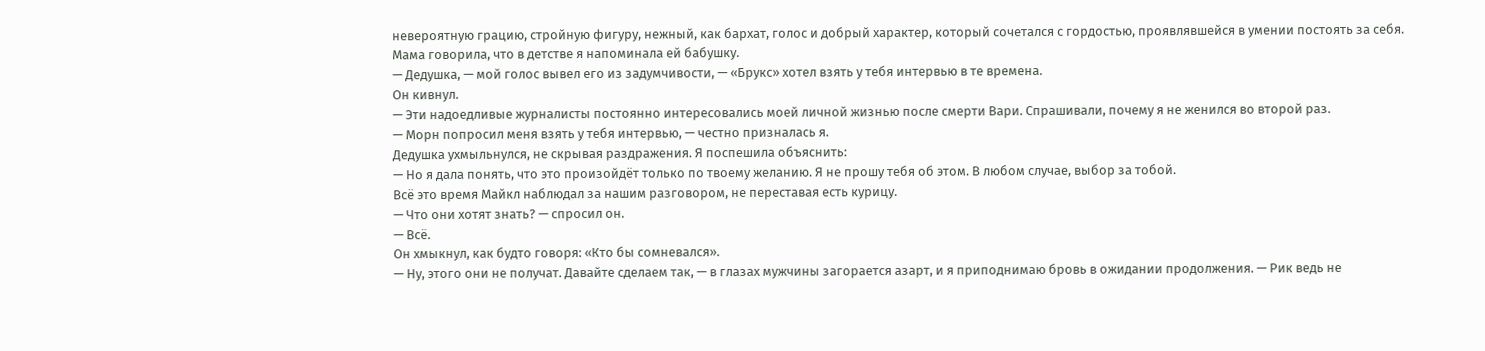невероятную грацию, стройную фигуру, нежный, как бархат, голос и добрый характер, который сочетался с гордостью, проявлявшейся в умении постоять за себя. Мама говорила, что в детстве я напоминала ей бабушку.
— Дедушка, — мой голос вывел его из задумчивости, — «Брукс» хотел взять у тебя интервью в те времена.
Он кивнул.
— Эти надоедливые журналисты постоянно интересовались моей личной жизнью после смерти Вари. Спрашивали, почему я не женился во второй раз.
— Морн попросил меня взять у тебя интервью, — честно призналась я.
Дедушка ухмыльнулся, не скрывая раздражения. Я поспешила объяснить:
— Но я дала понять, что это произойдёт только по твоему желанию. Я не прошу тебя об этом. В любом случае, выбор за тобой.
Всё это время Майкл наблюдал за нашим разговором, не переставая есть курицу.
— Что они хотят знать? — спросил он.
— Всё.
Он хмыкнул, как будто говоря: «Кто бы сомневался».
— Ну, этого они не получат. Давайте сделаем так, — в глазах мужчины загорается азарт, и я приподнимаю бровь в ожидании продолжения. — Рик ведь не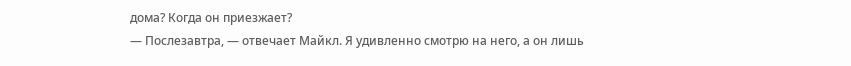дома? Когда он приезжает?
— Послезавтра, — отвечает Майкл. Я удивленно смотрю на него, а он лишь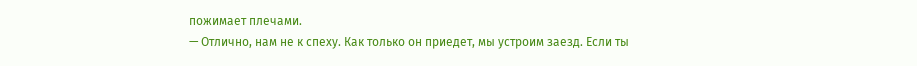пожимает плечами.
— Отлично, нам не к спеху. Как только он приедет, мы устроим заезд. Если ты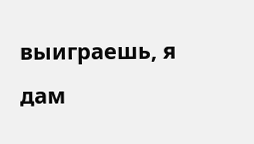выиграешь, я дам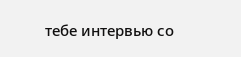тебе интервью со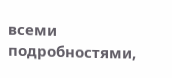всеми подробностями,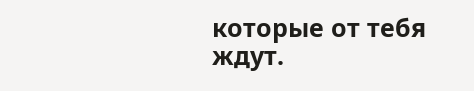которые от тебя ждут.